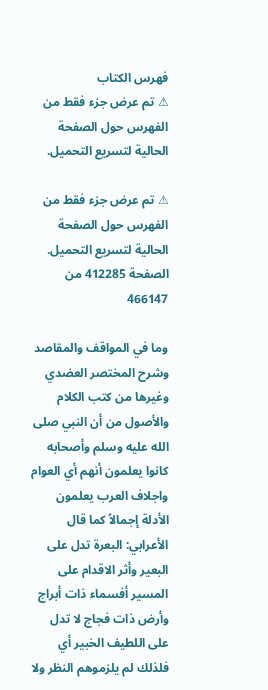فهرس الكتاب
⚠ تم عرض جزء فقط من الفهرس حول الصفحة الحالية لتسريع التحميل.

⚠ تم عرض جزء فقط من الفهرس حول الصفحة الحالية لتسريع التحميل.
الصفحة 412285 من 466147

وما في المواقف والمقاصد وشرح المختصر العضدي وغيرها من كتب الكلام والأصول من أن النبي صلى الله عليه وسلم وأصحابه كانوا يعلمون أنهم أي العوام واجلاف العرب يعلمون الأدلة إجمالاً كما قال الأعرابي: البعرة تدل على البعير وأثر الاقدام على المسير أفسماء ذات أبراج وأرض ذات فجاج لا تدل على اللطيف الخبير أي فلذلك لم يلزموهم النظر ولا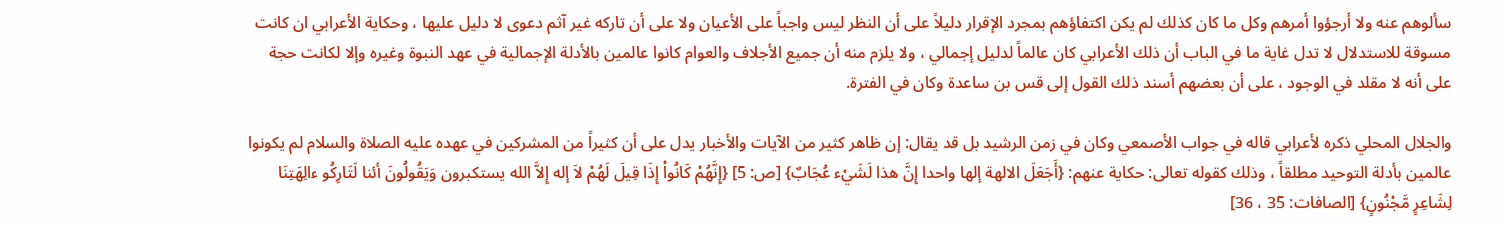سألوهم عنه ولا أرجؤوا أمرهم وكل ما كان كذلك لم يكن اكتفاؤهم بمجرد الإقرار دليلاً على أن النظر ليس واجباً على الأعيان ولا على أن تاركه غير آثم دعوى لا دليل عليها ، وحكاية الأعرابي ان كانت مسوقة للاستدلال لا تدل غاية ما في الباب أن ذلك الأعرابي كان عالماً لدليل إجمالي ، ولا يلزم منه أن جميع الأجلاف والعوام كانوا عالمين بالأدلة الإجمالية في عهد النبوة وغيره وإلا لكانت حجة على أنه لا مقلد في الوجود ، على أن بعضهم أسند ذلك القول إلى قس بن ساعدة وكان في الفترة.

والجلال المحلي ذكره لأعرابي قاله في جواب الأصمعي وكان في زمن الرشيد بل قد يقال: إن ظاهر كثير من الآيات والأخبار يدل على أن كثيراً من المشركين في عهده عليه الصلاة والسلام لم يكونوا عالمين بأدلة التوحيد مطلقاً ، وذلك كقوله تعالى: حكاية عنهم: {أَجَعَلَ الالهة إلها واحدا إِنَّ هذا لَشَيْء عُجَابٌ} [ص: 5] {إِنَّهُمْ كَانُواْ إِذَا قِيلَ لَهُمْ لاَ إله إِلاَّ الله يستكبرون وَيَقُولُونَ أئنا لَتَارِكُو ءالِهَتِنَا لِشَاعِرٍ مَّجْنُونٍ} [الصافات: 35 ، 36]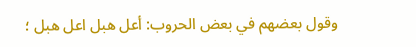وقول بعضهم في بعض الحروب: أعل هبل اعل هبل ؛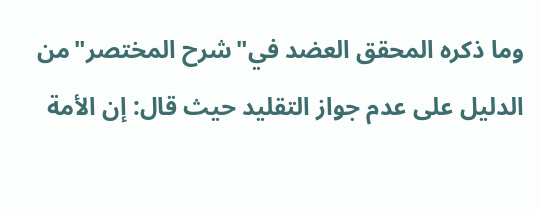وما ذكره المحقق العضد في"شرح المختصر"من الدليل على عدم جواز التقليد حيث قال: إن الأمة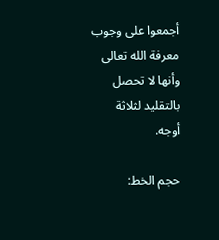أجمعوا على وجوب معرفة الله تعالى وأنها لا تحصل بالتقليد لثلاثة أوجه.

حجم الخط: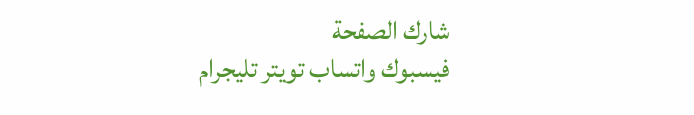شارك الصفحة
فيسبوك واتساب تويتر تليجرام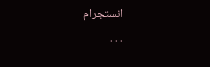انستجرام
. . .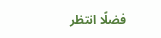فضلًا انتظر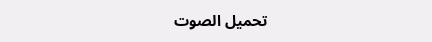تحميل الصوت